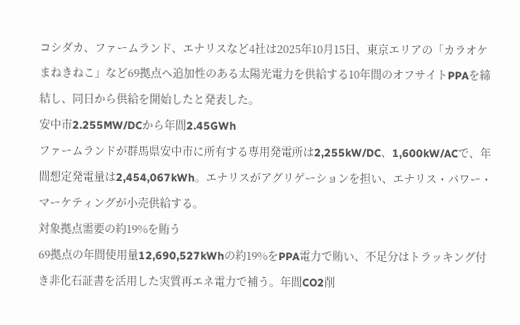コシダカ、ファームランド、エナリスなど4社は2025年10月15日、東京エリアの「カラオケまねきねこ」など69拠点へ追加性のある太陽光電力を供給する10年間のオフサイトPPAを締結し、同日から供給を開始したと発表した。
安中市2.255MW/DCから年間2.45GWh
ファームランドが群馬県安中市に所有する専用発電所は2,255kW/DC、1,600kW/ACで、年間想定発電量は2,454,067kWh。エナリスがアグリゲーションを担い、エナリス・パワー・マーケティングが小売供給する。
対象拠点需要の約19%を賄う
69拠点の年間使用量12,690,527kWhの約19%をPPA電力で賄い、不足分はトラッキング付き非化石証書を活用した実質再エネ電力で補う。年間CO2削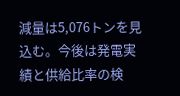減量は5,076トンを見込む。今後は発電実績と供給比率の検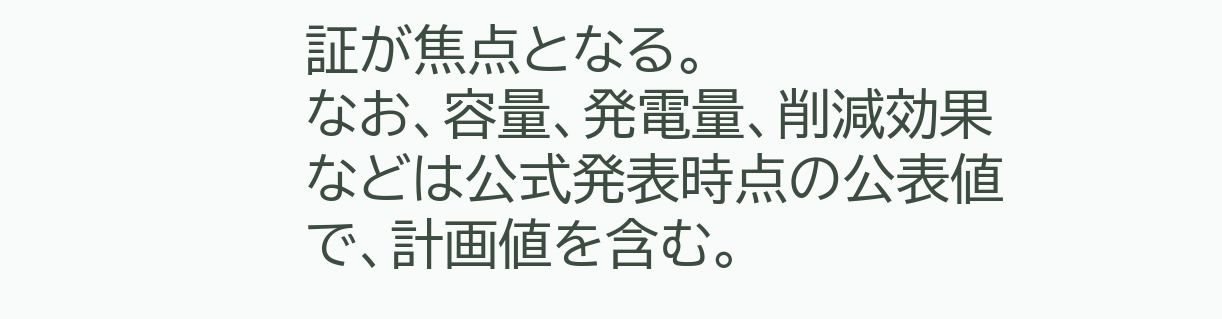証が焦点となる。
なお、容量、発電量、削減効果などは公式発表時点の公表値で、計画値を含む。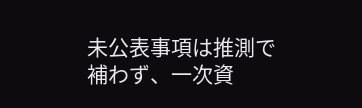未公表事項は推測で補わず、一次資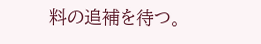料の追補を待つ。